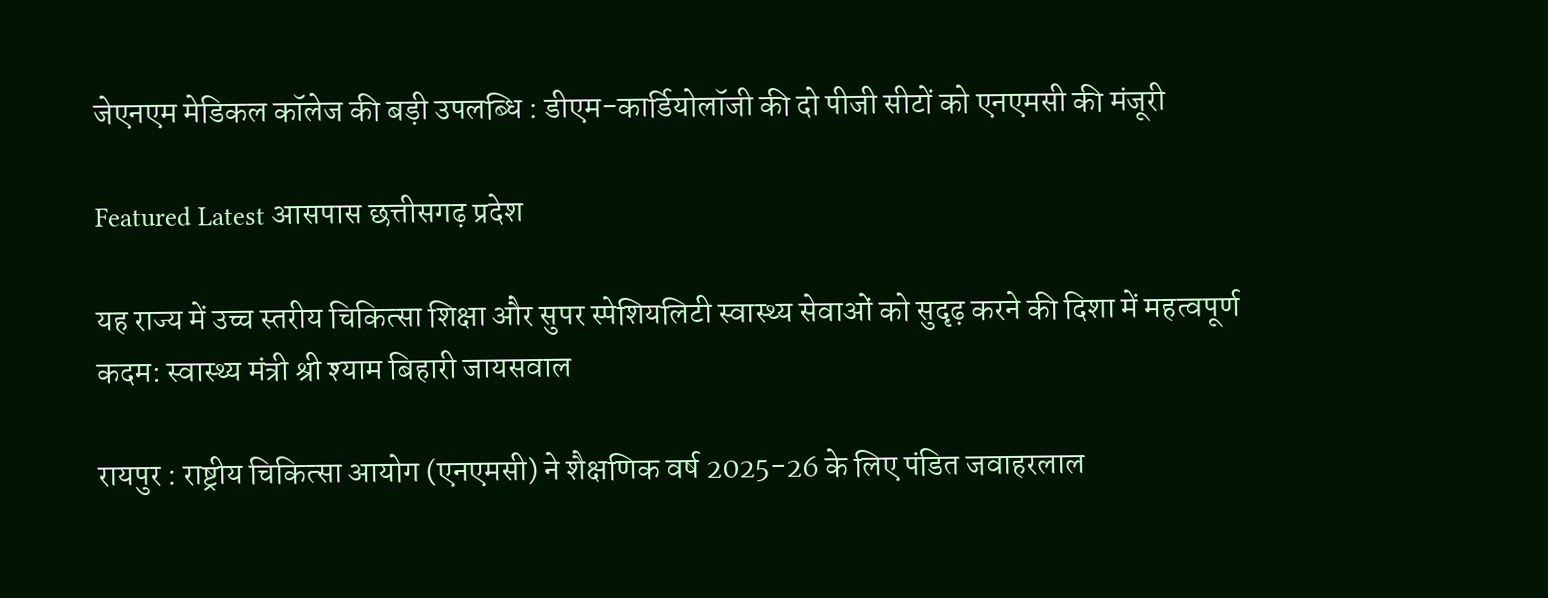जेएनएम मेडिकल कॉलेज की बड़ी उपलब्धि : डीएम-कार्डियोलॉजी की दो पीजी सीटों को एनएमसी की मंजूरी

Featured Latest आसपास छत्तीसगढ़ प्रदेश

यह राज्य में उच्च स्तरीय चिकित्सा शिक्षा और सुपर स्पेशियलिटी स्वास्थ्य सेवाओं को सुदृढ़ करने की दिशा में महत्वपूर्ण कदम: स्वास्थ्य मंत्री श्री श्याम बिहारी जायसवाल

रायपुर : राष्ट्रीय चिकित्सा आयोग (एनएमसी) ने शैक्षणिक वर्ष 2025-26 के लिए पंडित जवाहरलाल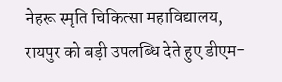नेहरू स्मृति चिकित्सा महाविद्यालय, रायपुर को बड़ी उपलब्धि देते हुए डीएम-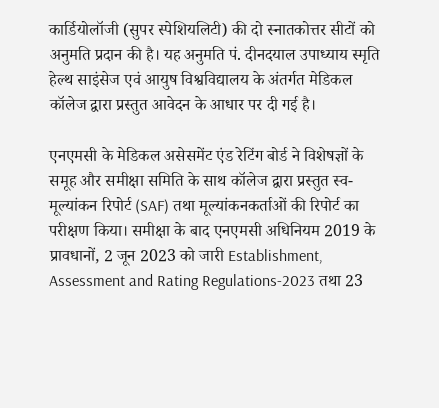कार्डियोलॉजी (सुपर स्पेशियलिटी) की दो स्नातकोत्तर सीटों को अनुमति प्रदान की है। यह अनुमति पं. दीनदयाल उपाध्याय स्मृति हेल्थ साइंसेज एवं आयुष विश्वविद्यालय के अंतर्गत मेडिकल कॉलेज द्वारा प्रस्तुत आवेदन के आधार पर दी गई है।

एनएमसी के मेडिकल असेसमेंट एंड रेटिंग बोर्ड ने विशेषज्ञों के समूह और समीक्षा समिति के साथ कॉलेज द्वारा प्रस्तुत स्व-मूल्यांकन रिपोर्ट (SAF) तथा मूल्यांकनकर्ताओं की रिपोर्ट का परीक्षण किया। समीक्षा के बाद एनएमसी अधिनियम 2019 के प्रावधानों, 2 जून 2023 को जारी Establishment, Assessment and Rating Regulations-2023 तथा 23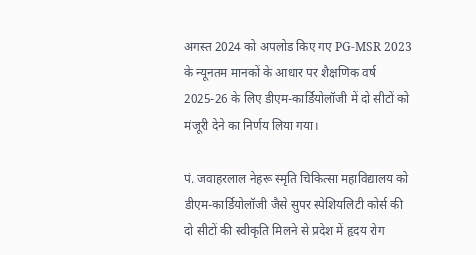अगस्त 2024 को अपलोड किए गए PG-MSR 2023 के न्यूनतम मानकों के आधार पर शैक्षणिक वर्ष 2025-26 के लिए डीएम-कार्डियोलॉजी में दो सीटों को मंजूरी देने का निर्णय लिया गया।

पं. जवाहरलाल नेहरू स्मृति चिकित्सा महाविद्यालय को डीएम-कार्डियोलॉजी जैसे सुपर स्पेशियलिटी कोर्स की दो सीटों की स्वीकृति मिलने से प्रदेश में हृदय रोग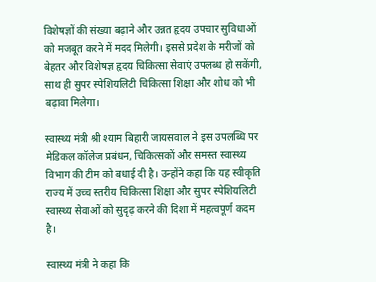विशेषज्ञों की संख्या बढ़ाने और उन्नत हृदय उपचार सुविधाओं को मजबूत करने में मदद मिलेगी। इससे प्रदेश के मरीजों को बेहतर और विशेषज्ञ हृदय चिकित्सा सेवाएं उपलब्ध हो सकेंगी, साथ ही सुपर स्पेशियलिटी चिकित्सा शिक्षा और शोध को भी बढ़ावा मिलेगा।

स्वास्थ्य मंत्री श्री श्याम बिहारी जायसवाल ने इस उपलब्धि पर मेडिकल कॉलेज प्रबंधन, चिकित्सकों और समस्त स्वास्थ्य विभाग की टीम को बधाई दी है। उन्होंने कहा कि यह स्वीकृति राज्य में उच्च स्तरीय चिकित्सा शिक्षा और सुपर स्पेशियलिटी स्वास्थ्य सेवाओं को सुदृढ़ करने की दिशा में महत्वपूर्ण कदम है।

स्वास्थ्य मंत्री ने कहा कि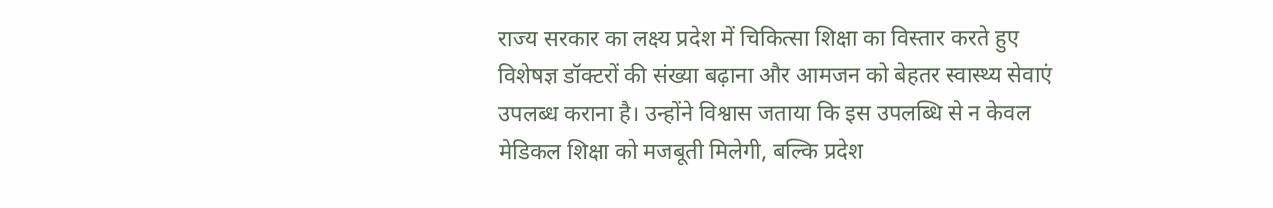राज्य सरकार का लक्ष्य प्रदेश में चिकित्सा शिक्षा का विस्तार करते हुए विशेषज्ञ डॉक्टरों की संख्या बढ़ाना और आमजन को बेहतर स्वास्थ्य सेवाएं उपलब्ध कराना है। उन्होंने विश्वास जताया कि इस उपलब्धि से न केवल मेडिकल शिक्षा को मजबूती मिलेगी, बल्कि प्रदेश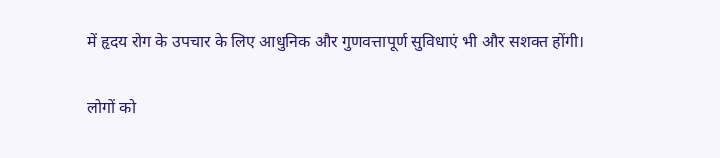में हृदय रोग के उपचार के लिए आधुनिक और गुणवत्तापूर्ण सुविधाएं भी और सशक्त होंगी।

लोगों को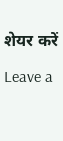शेयर करें

Leave a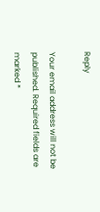Reply

Your email address will not be published. Required fields are marked *